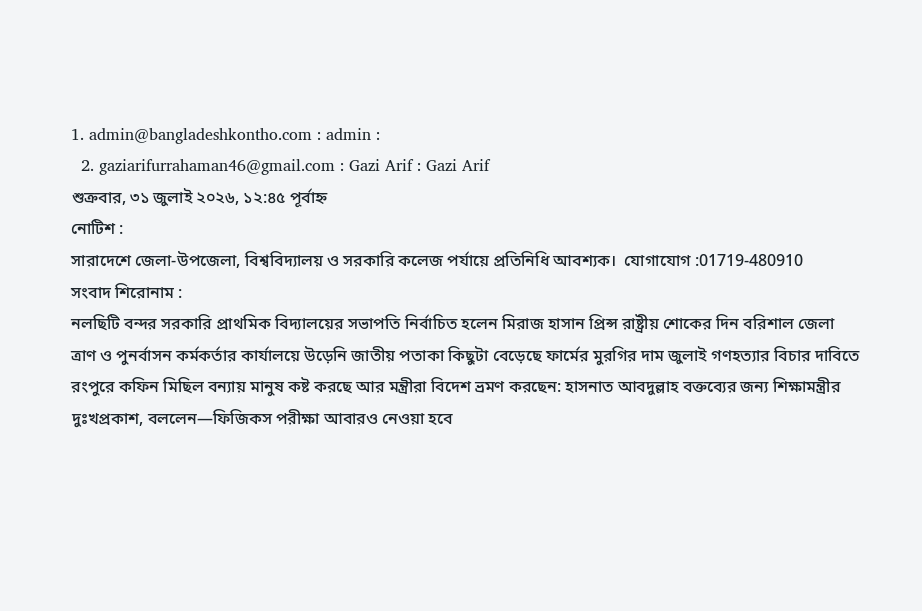1. admin@bangladeshkontho.com : admin :
  2. gaziarifurrahaman46@gmail.com : Gazi Arif : Gazi Arif
শুক্রবার, ৩১ জুলাই ২০২৬, ১২:৪৫ পূর্বাহ্ন
নোটিশ :
সারাদেশে জেলা-উপজেলা, বিশ্ববিদ্যালয় ও সরকারি কলেজ পর্যায়ে প্রতিনিধি আবশ্যক।  যোগাযোগ :01719-480910
সংবাদ শিরোনাম :
নলছিটি বন্দর সরকারি প্রাথমিক বিদ্যালয়ের সভাপতি নির্বাচিত হলেন মিরাজ হাসান প্রিন্স রাষ্ট্রীয় শোকের দিন বরিশাল জেলা ত্রাণ ও পুনর্বাসন কর্মকর্তার কার্যালয়ে উড়েনি জাতীয় পতাকা কিছুটা বেড়েছে ফার্মের মুরগির দাম জুলাই গণহত্যার বিচার দাবিতে রংপুরে কফিন মিছিল বন্যায় মানুষ কষ্ট করছে আর মন্ত্রীরা বিদেশ ভ্রমণ করছেন: হাসনাত আবদুল্লাহ বক্তব্যের জন্য শিক্ষামন্ত্রীর দুঃখপ্রকাশ, বললেন—ফিজিকস পরীক্ষা আবারও নেওয়া হবে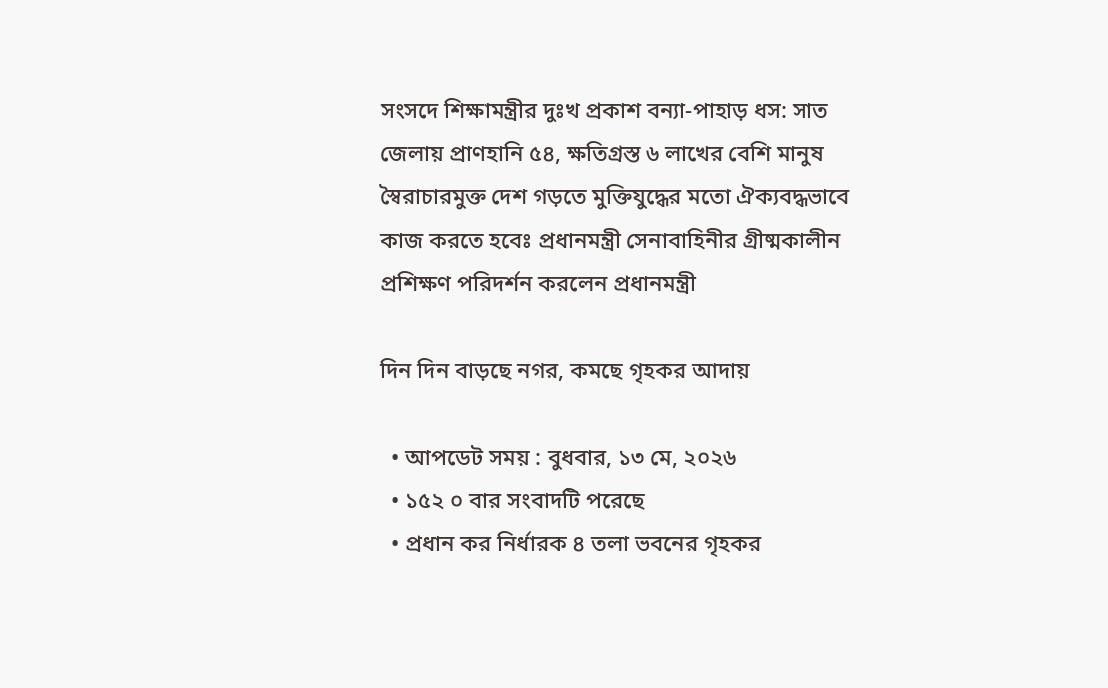সংসদে শিক্ষামন্ত্রীর দুঃখ প্রকাশ বন্যা-পাহাড় ধস: সাত জেলায় প্রাণহানি ৫৪, ক্ষতিগ্রস্ত ৬ লাখের বেশি মানুষ স্বৈরাচারমুক্ত দেশ গড়তে মুক্তিযুদ্ধের মতো ঐক্যবদ্ধভাবে কাজ করতে হবেঃ প্রধানমন্ত্রী সেনাবাহিনীর গ্রীষ্মকালীন প্রশিক্ষণ পরিদর্শন করলেন প্রধানমন্ত্রী

দিন দিন বাড়ছে নগর, কমছে গৃহকর আদায়

  • আপডেট সময় : বুধবার, ১৩ মে, ২০২৬
  • ১৫২ ০ বার সংবাদটি পরেছে
  • প্রধান কর নির্ধারক ৪ তলা ভবনের গৃহকর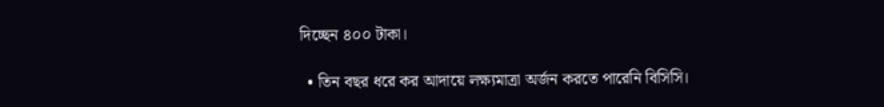দিচ্ছেন ৪০০ টাকা।

  • তিন বছর ধরে কর আদায়ে লক্ষ্যমাত্রা অর্জন করতে পারেনি বিসিসি।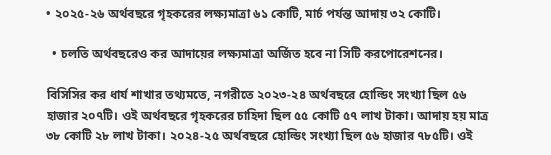• ২০২৫-২৬ অর্থবছরে গৃহকরের লক্ষ্যমাত্রা ৬১ কোটি, মার্চ পর্যন্ত আদায় ৩২ কোটি।

  • চলতি অর্থবছরেও কর আদায়ের লক্ষ্যমাত্রা অর্জিত হবে না সিটি করপোরেশনের।

বিসিসির কর ধার্য শাখার তথ্যমতে, নগরীতে ২০২৩-২৪ অর্থবছরে হোল্ডিং সংখ্যা ছিল ৫৬ হাজার ২০৭টি। ওই অর্থবছরে গৃহকরের চাহিদা ছিল ৫৫ কোটি ৫৭ লাখ টাকা। আদায় হয় মাত্র ৩৮ কোটি ২৮ লাখ টাকা। ২০২৪-২৫ অর্থবছরে হোল্ডিং সংখ্যা ছিল ৫৬ হাজার ৭৮৫টি। ওই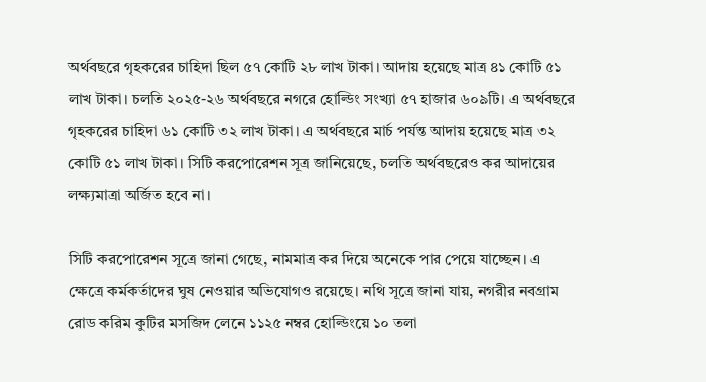অর্থবছরে গৃহকরের চাহিদা ছিল ৫৭ কোটি ২৮ লাখ টাকা। আদায় হয়েছে মাত্র ৪১ কোটি ৫১ লাখ টাকা। চলতি ২০২৫-২৬ অর্থবছরে নগরে হোল্ডিং সংখ্যা ৫৭ হাজার ৬০৯টি। এ অর্থবছরে গৃহকরের চাহিদা ৬১ কোটি ৩২ লাখ টাকা। এ অর্থবছরে মার্চ পর্যন্ত আদায় হয়েছে মাত্র ৩২ কোটি ৫১ লাখ টাকা। সিটি করপোরেশন সূত্র জানিয়েছে, চলতি অর্থবছরেও কর আদায়ের লক্ষ্যমাত্রা অর্জিত হবে না।

সিটি করপোরেশন সূত্রে জানা গেছে, নামমাত্র কর দিয়ে অনেকে পার পেয়ে যাচ্ছেন। এ ক্ষেত্রে কর্মকর্তাদের ঘুষ নেওয়ার অভিযোগও রয়েছে। নথি সূত্রে জানা যায়, নগরীর নবগ্রাম রোড করিম কুটির মসজিদ লেনে ১১২৫ নম্বর হোল্ডিংয়ে ১০ তলা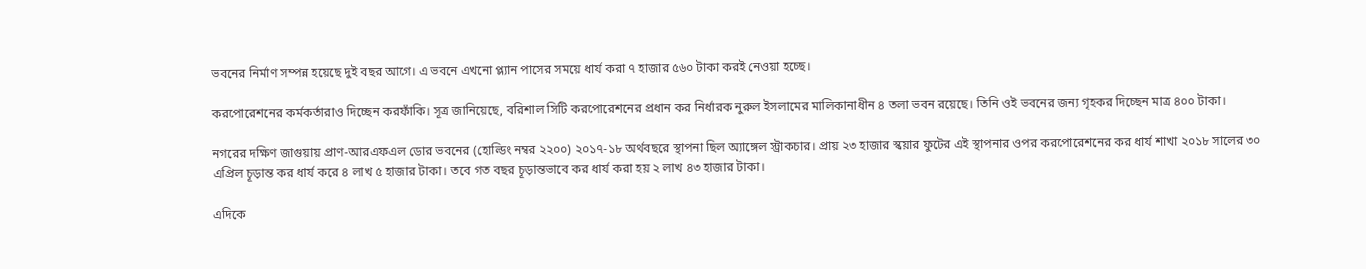ভবনের নির্মাণ সম্পন্ন হয়েছে দুই বছর আগে। এ ভবনে এখনো প্ল্যান পাসের সময়ে ধার্য করা ৭ হাজার ৫৬০ টাকা করই নেওয়া হচ্ছে।

করপোরেশনের কর্মকর্তারাও দিচ্ছেন করফাঁকি। সূত্র জানিয়েছে, বরিশাল সিটি করপোরেশনের প্রধান কর নির্ধারক নুরুল ইসলামের মালিকানাধীন ৪ তলা ভবন রয়েছে। তিনি ওই ভবনের জন্য গৃহকর দিচ্ছেন মাত্র ৪০০ টাকা।

নগরের দক্ষিণ জাগুয়ায় প্রাণ-আরএফএল ডোর ভবনের (হোল্ডিং নম্বর ২২০০) ২০১৭-১৮ অর্থবছরে স্থাপনা ছিল অ্যাঙ্গেল স্ট্রাকচার। প্রায় ২৩ হাজার স্কয়ার ফুটের এই স্থাপনার ওপর করপোরেশনের কর ধার্য শাখা ২০১৮ সালের ৩০ এপ্রিল চূড়ান্ত কর ধার্য করে ৪ লাখ ৫ হাজার টাকা। তবে গত বছর চূড়ান্তভাবে কর ধার্য করা হয় ২ লাখ ৪৩ হাজার টাকা।

এদিকে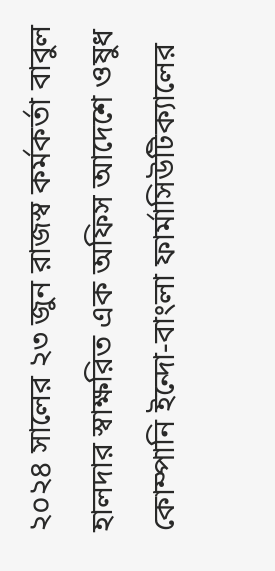২০২৪ সালের ২৩ জুন রাজস্ব কর্মকর্তা বাবুল হালদার স্বাক্ষরিত এক অফিস আদেশে ওষুধ কোম্পানি ইন্দো-বাংলা ফার্মাসিউটিক্যালের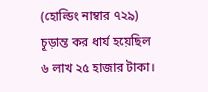(হোল্ডিং নাম্বার ৭২৯) চূড়ান্ত কর ধার্য হয়েছিল ৬ লাখ ২৫ হাজার টাকা।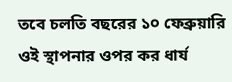তবে চলতি বছরের ১০ ফেব্রুয়ারি ওই স্থাপনার ওপর কর ধার্য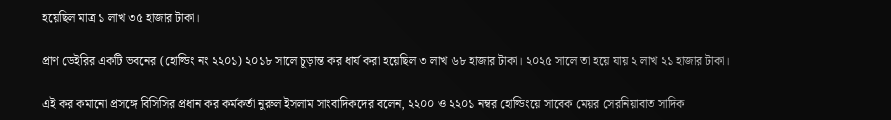হয়েছিল মাত্র ১ লাখ ৩৫ হাজার টাকা।

প্রাণ ডেইরির একটি ভবনের (হোল্ডিং নং ২২০১) ২০১৮ সালে চূড়ান্ত কর ধার্য করা হয়েছিল ৩ লাখ ৬৮ হাজার টাকা। ২০২৫ সালে তা হয়ে যায় ২ লাখ ২১ হাজার টাকা।

এই কর কমানো প্রসঙ্গে বিসিসির প্রধান কর কর্মকর্তা নুরুল ইসলাম সাংবাদিকদের বলেন, ২২০০ ও ২২০১ নম্বর হোল্ডিংয়ে সাবেক মেয়র সেরনিয়াবাত সাদিক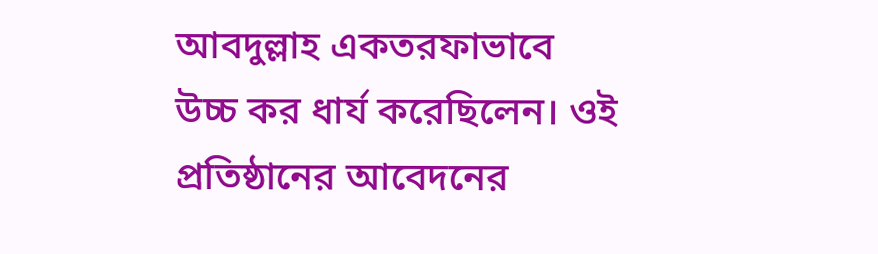আবদুল্লাহ একতরফাভাবে উচ্চ কর ধার্য করেছিলেন। ওই প্রতিষ্ঠানের আবেদনের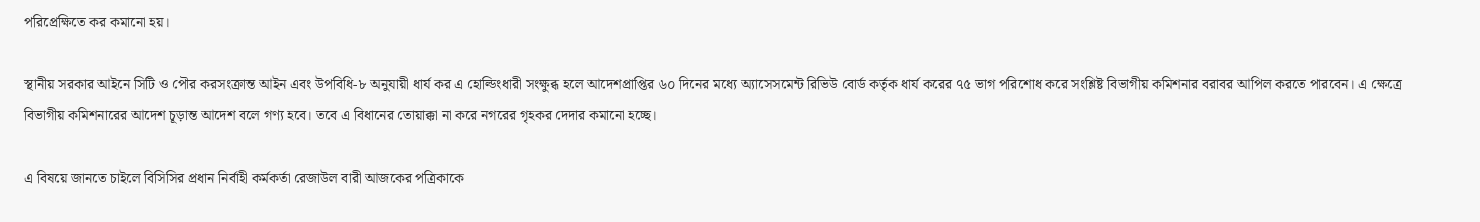পরিপ্রেক্ষিতে কর কমানো হয়।

স্থানীয় সরকার আইনে সিটি ও পৌর করসংক্রান্ত আইন এবং উপবিধি-৮ অনুযায়ী ধার্য কর এ হোল্ডিংধারী সংক্ষুব্ধ হলে আদেশপ্রাপ্তির ৬০ দিনের মধ্যে অ্যাসেসমেন্ট রিভিউ বোর্ড কর্তৃক ধার্য করের ৭৫ ভাগ পরিশোধ করে সংশ্লিষ্ট বিভাগীয় কমিশনার বরাবর আপিল করতে পারবেন। এ ক্ষেত্রে বিভাগীয় কমিশনারের আদেশ চূড়ান্ত আদেশ বলে গণ্য হবে। তবে এ বিধানের তোয়াক্কা না করে নগরের গৃহকর দেদার কমানো হচ্ছে।

এ বিষয়ে জানতে চাইলে বিসিসির প্রধান নির্বাহী কর্মকর্তা রেজাউল বারী আজকের পত্রিকাকে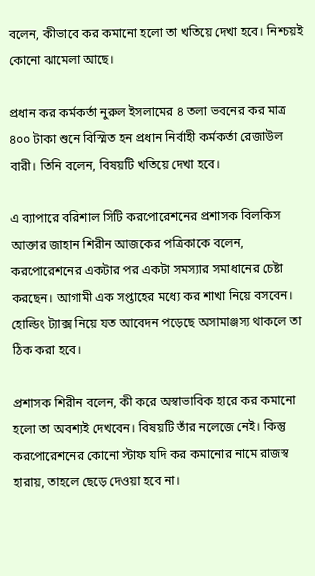বলেন, কীভাবে কর কমানো হলো তা খতিয়ে দেখা হবে। নিশ্চয়ই কোনো ঝামেলা আছে।

প্রধান কর কর্মকর্তা নুরুল ইসলামের ৪ তলা ভবনের কর মাত্র ৪০০ টাকা শুনে বিস্মিত হন প্রধান নির্বাহী কর্মকর্তা রেজাউল বারী। তিনি বলেন, বিষয়টি খতিয়ে দেখা হবে।

এ ব্যাপারে বরিশাল সিটি করপোরেশনের প্রশাসক বিলকিস আক্তার জাহান শিরীন আজকের পত্রিকাকে বলেন, করপোরেশনের একটার পর একটা সমস্যার সমাধানের চেষ্টা করছেন। আগামী এক সপ্তাহের মধ্যে কর শাখা নিয়ে বসবেন। হোল্ডিং ট্যাক্স নিয়ে যত আবেদন পড়েছে অসামাঞ্জস্য থাকলে তা ঠিক করা হবে।

প্রশাসক শিরীন বলেন, কী করে অস্বাভাবিক হারে কর কমানো হলো তা অবশ্যই দেখবেন। বিষয়টি তাঁর নলেজে নেই। কিন্তু করপোরেশনের কোনো স্টাফ যদি কর কমানোর নামে রাজস্ব হারায়, তাহলে ছেড়ে দেওয়া হবে না।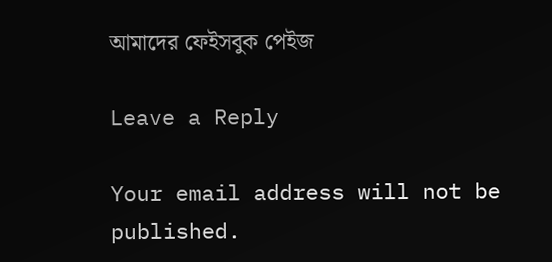আমাদের ফেইসবুক পেইজ

Leave a Reply

Your email address will not be published.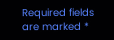Required fields are marked *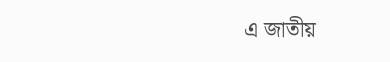এ জাতীয়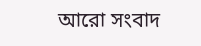আরো সংবাদ